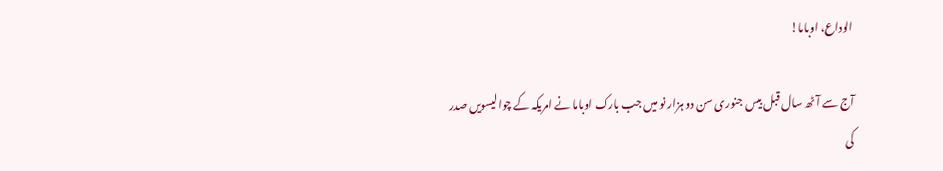الوداع، اوباما!

آج سے آٹھ سال قبل بیس جنوری سن دو ہزار نو میں جب بارک اوباما نے امریکہ کے چوالیسویں صدر کی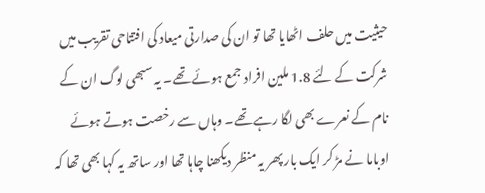حیثیت میں حلف اٹھایا تھا تو ان کی صدارتی میعاد کی افتتاحی تقریب میں شرکت کے لئے 1.8 ملین افراد جمع ہوئے تھے۔ یہ سبھی لوگ ان کے نام کے نعرے بھی لگا رہے تھے۔ وہاں سے رخصت ہوتے ہوئے اوباما نے مڑ کر ایک بار پھر یہ منظر دیکھنا چاہا تھا اور ساتھ یہ کہا بھی تھا کہ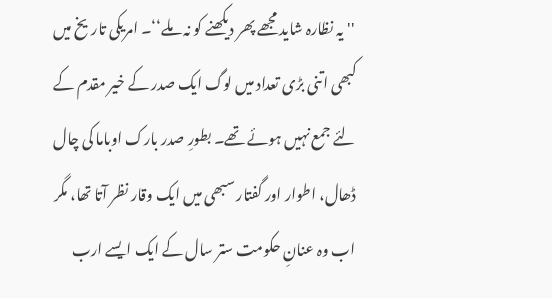''یہ نظارہ شاید مجھے پھر دیکھنے کو نہ ملے‘‘۔ امریکی تاریخ میں کبھی اتنی بڑی تعداد میں لوگ ایک صدر کے خیر مقدم کے لئے جمع نہیں ہوئے تھے۔ بطورِ صدر بارک اوباما کی چال ڈھال، اطوار اور گفتار سبھی میں ایک وقار نظر آتا تھا، مگر اب وہ عنانِ حکومت ستر سال کے ایک ایسے ارب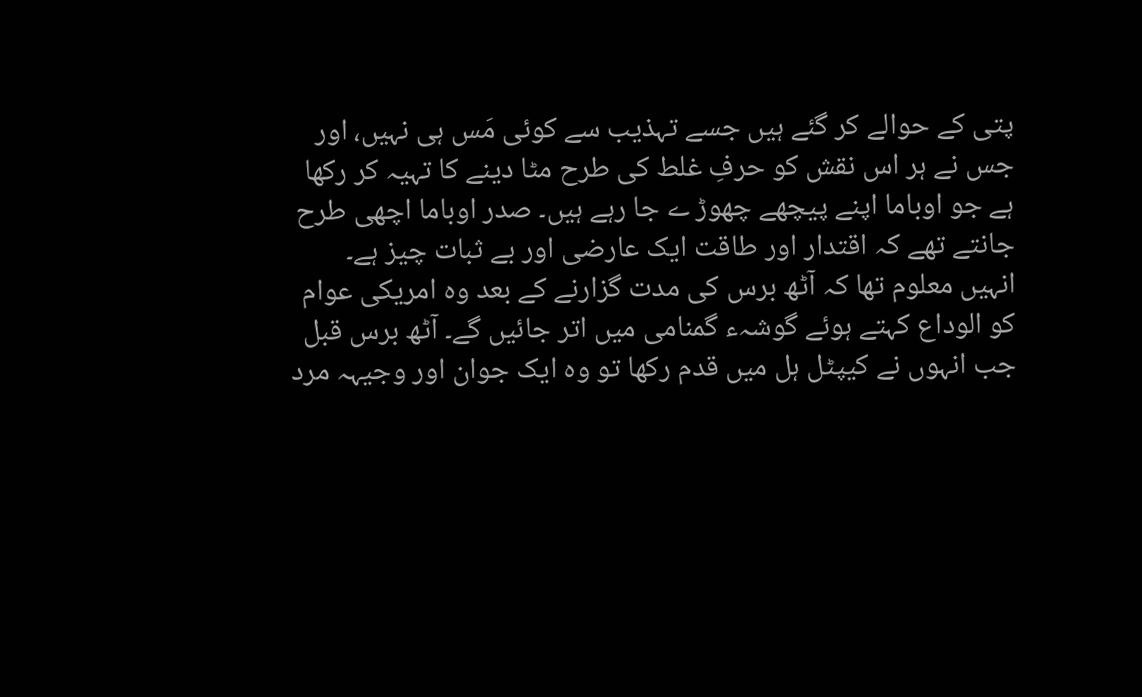پتی کے حوالے کر گئے ہیں جسے تہذیب سے کوئی مَس ہی نہیں، اور جس نے ہر اس نقش کو حرفِ غلط کی طرح مٹا دینے کا تہیہ کر رکھا ہے جو اوباما اپنے پیچھے چھوڑ ے جا رہے ہیں۔ صدر اوباما اچھی طرح جانتے تھے کہ اقتدار اور طاقت ایک عارضی اور بے ثبات چیز ہے۔ انہیں معلوم تھا کہ آٹھ برس کی مدت گزارنے کے بعد وہ امریکی عوام کو الوداع کہتے ہوئے گوشہء گمنامی میں اتر جائیں گے۔ آٹھ برس قبل جب انہوں نے کیپٹل ہل میں قدم رکھا تو وہ ایک جوان اور وجیہہ مرد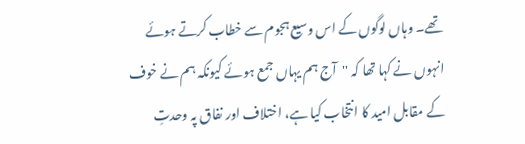تھے۔ وہاں لوگوں کے اس وسیع ہجوم سے خطاب کرتے ہوئے انہوں نے کہا تھا کہ ''آج ہم یہاں جمع ہوئے کیونکہ ہم نے خوف کے مقابل امید کا انتخاب کیا ہے، اختلاف اور نفاق پہ وحدتِ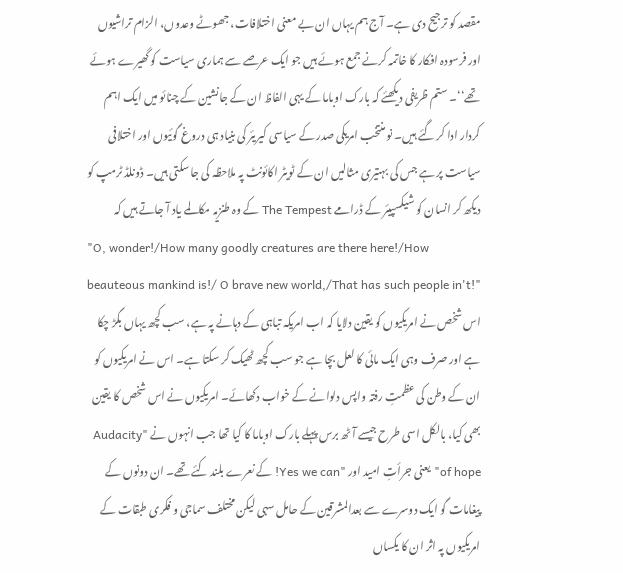مقصد کو ترجیح دی ہے۔ آج ہم یہاں ان بے معنی اختلافات، جھوٹے وعدوں، الزام تراشیوں اور فرسودہ افکار کا خاتمہ کرنے جمع ہوئے ہیں جو ایک عرصے سے ہماری سیاست کو گھیرے ہوئے تھے‘‘۔ ستم ظریفی دیکھئے کہ بارک اوباما کے یہی الفاظ ان کے جانشین کے چنائو میں ایک اہم کردار ادا کر گئے ہیں۔ نو منتخب امریکی صدر کے سیاسی کیریئر کی بنیاد ہی دروغ گوئیوں اور اختلافی سیاست پر ہے جس کی بہتیری مثالیں ان کے ٹویٹر اکائونٹ پہ ملاحظہ کی جا سکتی ہیں۔ ڈونلڈ ٹرمپ کو دیکھ کر انسان کو شیکسپیئر کے ڈرامے The Tempest کے وہ طنزیہ مکالمے یاد آ جاتے ہیں کہ
"O, wonder!/How many goodly creatures are there here!/How beauteous mankind is!/ O brave new world,/That has such people in't!"
اس شخص نے امریکیوں کو یقین دلایا کہ اب امریکہ تباہی کے دہانے پہ ہے، سب کچھ یہاں بگڑ چکا ہے اور صرف وہی ایک مائی کا لعل بچا ہے جو سب کچھ ٹھیک کر سکتا ہے۔ اس نے امریکیوں کو ان کے وطن کی عظمتِ رفتہ واپس دلوانے کے خواب دکھائے۔ امریکیوں نے اس شخص کا یقین بھی کیا، بالکل اسی طرح جیسے آٹھ برس پہلے بارک اوباما کا کیا تھا جب انہوں نے "Audacity of hope" یعنی جرأتِ امید اور "Yes we can! کے نعرے بلند کئے تھے۔ ان دونوں کے پیغامات گو ایک دوسرے سے بعدالمشرقین کے حامل سہی لیکن مختلف سماجی و فکری طبقات کے امریکیوں پہ اثر ان کا یکساں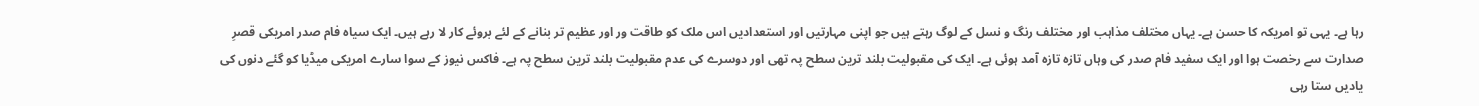رہا ہے۔ یہی تو امریکہ کا حسن ہے۔ یہاں مختلف مذاہب اور مختلف رنگ و نسل کے لوگ رہتے ہیں جو اپنی مہارتیں اور استعدادیں اس ملک کو طاقت ور اور عظیم تر بنانے کے لئے بروئے کار لا رہے ہیں۔ ایک سیاہ فام صدر امریکی قصرِ صدارت سے رخصت ہوا اور ایک سفید فام صدر کی وہاں تازہ تازہ آمد ہوئی ہے۔ ایک کی مقبولیت بلند ترین سطح پہ تھی اور دوسرے کی عدم مقبولیت بلند ترین سطح پہ ہے۔ فاکس نیوز کے سوا سارے امریکی میڈیا کو گئے دنوں کی یادیں ستا رہی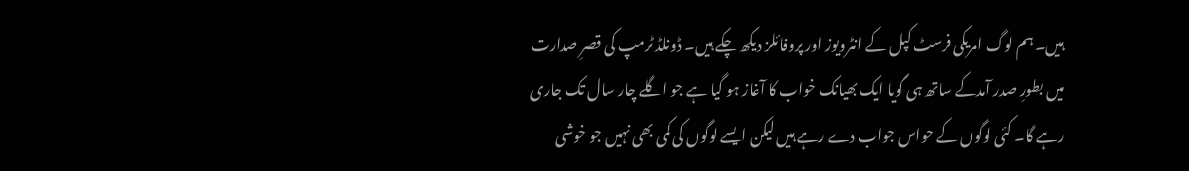ہیں۔ ہم لوگ امریکی فرسٹ کپل کے انٹرویوز اور پروفائلز دیکھ چکے ہیں۔ ڈونلڈ ٹرمپ کی قصرِ صدارت میں بطورِ صدر آمدکے ساتھ ہی گویا ایک بھیانک خواب کا آغاز ہو گیا ہے جو اگلے چار سال تک جاری رہے گا۔ کئی لوگوں کے حواس جواب دے رہے ہیں لیکن ایسے لوگوں کی کمی بھی نہیں جو خوشی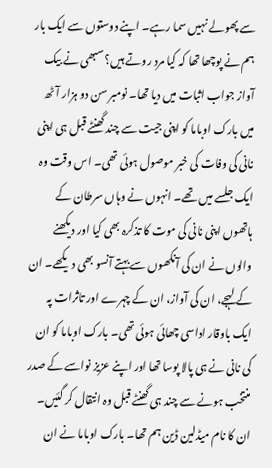سے پھولے نہیں سما رہے۔ اپنے دوستوں سے ایک بار ہم نے پوچھا تھا کہ کیا مرد روتے ہیں؟ سبھی نے بیک آواز جواب اثبات میں دیا تھا۔ نومبر سن دو ہزار آٹھ میں بارک اوباما کو اپنی جیت سے چند گھنٹے قبل ہی اپنی نانی کی وفات کی خبر موصول ہوئی تھی۔ اس وقت وہ ایک جلسے میں تھے۔ انہوں نے وہاں سرطان کے ہاتھوں اپنی نانی کی موت کا تذکرہ بھی کیا اور دیکھنے والوں نے ان کی آنکھوں سے بہتے آنسو بھی دیکھے۔ ان کے لہجے، ان کی آواز، ان کے چہرے اور تاثرات پہ ایک باوقار اداسی چھائی ہوئی تھی۔ بارک اوباما کو ان کی نانی نے ہی پالا پوسا تھا اور اپنے عزیز نواسے کے صدر منتخب ہونے سے چند ہی گھنٹے قبل وہ انتقال کر گئیں۔ ان کا نام میڈلین ڈین ہم تھا۔ بارک اوباما نے ان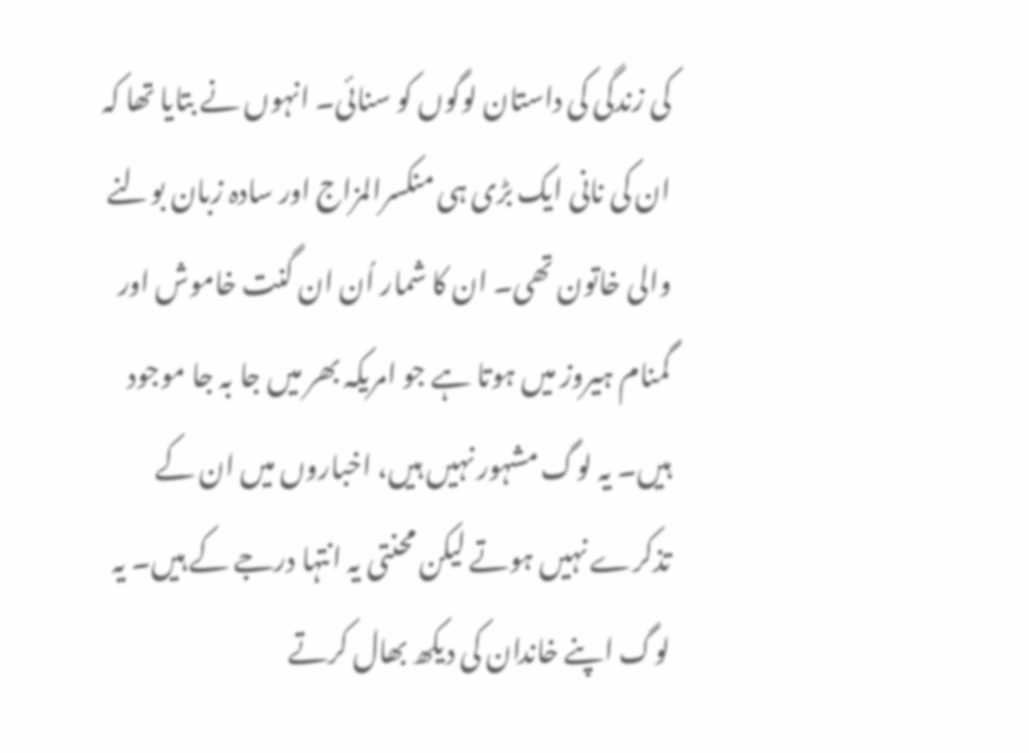کی زندگی کی داستان لوگوں کو سنائی۔ انہوں نے بتایا تھا کہ ان کی نانی ایک بڑی ہی منکسرالمزاج اور سادہ زبان بولنے والی خاتون تھی۔ ان کا شمار اُن ان گنت خاموش اور گمنام ہیروز میں ہوتا ہے جو امریکہ بھر میں جا بہ جا موجود ہیں۔ یہ لوگ مشہور نہیں ہیں، اخباروں میں ان کے تذکرے نہیں ہوتے لیکن محنتی یہ انتہا درجے کے ہیں۔ یہ لوگ اپنے خاندان کی دیکھ بھال کرتے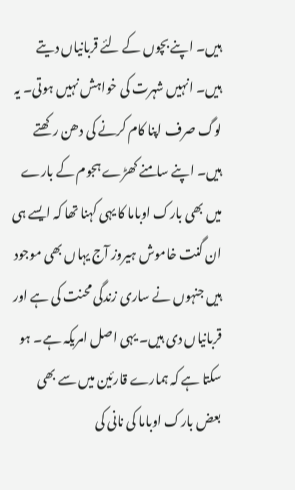ہیں۔ اپنے بچوں کے لئے قربانیاں دیتے ہیں۔ انہیں شہرت کی خواہش نہیں ہوتی۔ یہ لوگ صرف اپنا کام کرنے کی دھن رکھتے ہیں۔ اپنے سامنے کھڑے ہجوم کے بارے میں بھی بارک اوباما کا یہی کہنا تھا کہ ایسے ہی ان گنت خاموش ہیروز آج یہاں بھی موجود ہیں جنہوں نے ساری زندگی محنت کی ہے اور قربانیاں دی ہیں۔ یہی اصل امریکہ ہے۔ ہو سکتا ہے کہ ہمارے قارئین میں سے بھی بعض بارک اوباما کی نانی کی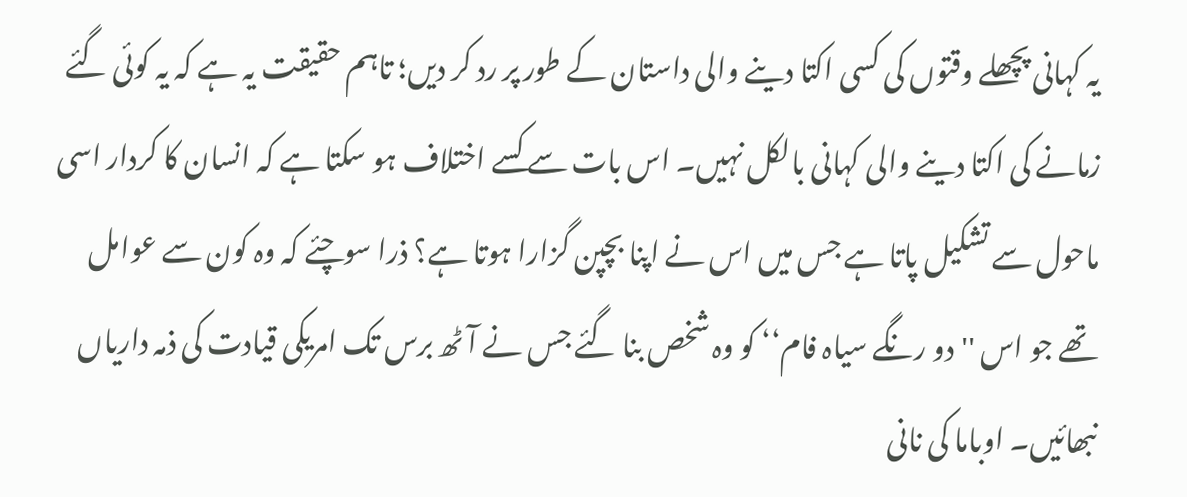یہ کہانی پچھلے وقتوں کی کسی اکتا دینے والی داستان کے طور پر رد کر دیں؛ تاہم حقیقت یہ ہے کہ یہ کوئی گئے زمانے کی اکتا دینے والی کہانی بالکل نہیں۔ اس بات سے کسے اختلاف ہو سکتا ہے کہ انسان کا کردار اسی ماحول سے تشکیل پاتا ہے جس میں اس نے اپنا بچپن گزارا ہوتا ہے؟ ذرا سوچئے کہ وہ کون سے عوامل تھے جو اس ''دو رنگے سیاہ فام‘‘ کو وہ شخص بنا گئے جس نے آٹھ برس تک امریکی قیادت کی ذمہ داریاں نبھائیں۔ اوباما کی نانی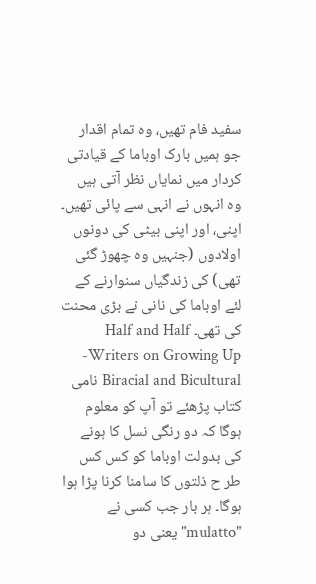سفید فام تھیں، وہ تمام اقدار جو ہمیں بارک اوباما کے قیادتی کردار میں نمایاں نظر آتی ہیں وہ انہوں نے انہی سے پائی تھیں۔ اپنی، اور اپنی بیٹی کی دونوں اولادوں (جنہیں وہ چھوڑ گئی تھی) کی زندگیاں سنوارنے کے لئے اوباما کی نانی نے بڑی محنت کی تھی۔ Half and Half -Writers on Growing Up Biracial and Bicultural نامی کتاب پڑھئے تو آپ کو معلوم ہوگا کہ دو رنگی نسل کا ہونے کی بدولت اوباما کو کس کس طر ح ذلتوں کا سامنا کرنا پڑا ہوا ہوگا۔ ہر بار جب کسی نے "mulatto" یعنی دو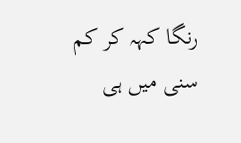رنگا کہہ کر کم سنی میں ہی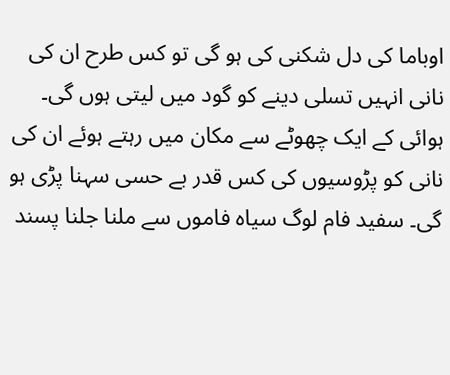اوباما کی دل شکنی کی ہو گی تو کس طرح ان کی نانی انہیں تسلی دینے کو گود میں لیتی ہوں گی۔ ہوائی کے ایک چھوٹے سے مکان میں رہتے ہوئے ان کی نانی کو پڑوسیوں کی کس قدر بے حسی سہنا پڑی ہو گی۔ سفید فام لوگ سیاہ فاموں سے ملنا جلنا پسند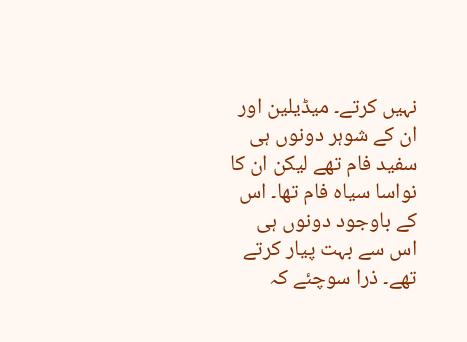نہیں کرتے۔ میڈیلین اور ان کے شوہر دونوں ہی سفید فام تھے لیکن ان کا نواسا سیاہ فام تھا۔ اس کے باوجود دونوں ہی اس سے بہت پیار کرتے تھے۔ ذرا سوچئے کہ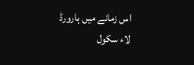اس زمانے میں ہارورڈ لاء سکول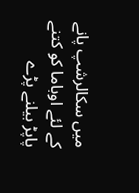میں سکالرشپ پانے کے لئے اوباما کو کتنے پاپڑ بیلنے پڑے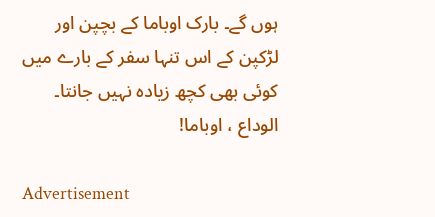ہوں گے۔ بارک اوباما کے بچپن اور لڑکپن کے اس تنہا سفر کے بارے میں کوئی بھی کچھ زیادہ نہیں جانتا۔
الوداع ، اوباما!

Advertisement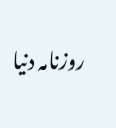روزنامہ دنیا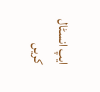ایپ انسٹال کریں